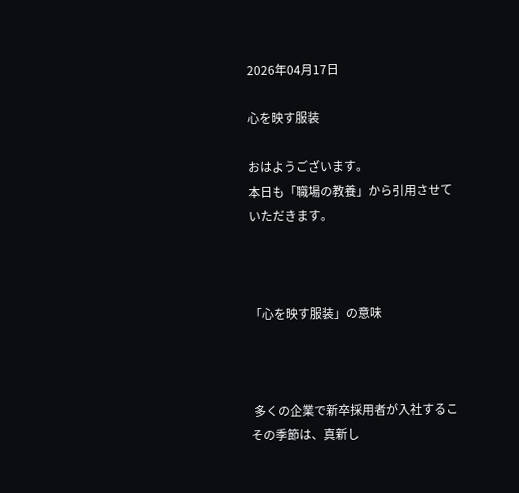2026年04月17日

心を映す服装

おはようございます。
本日も「職場の教養」から引用させていただきます。



「心を映す服装」の意味



 多くの企業で新卒採用者が入社するこその季節は、真新し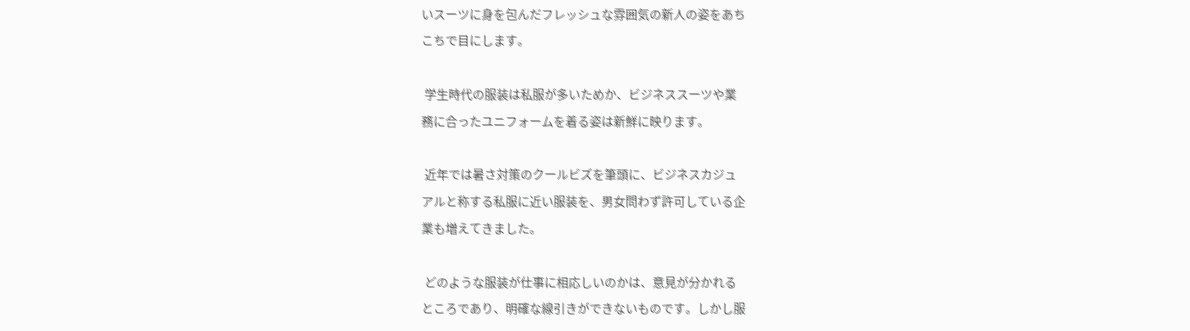いスーツに身を包んだフレッシュな雰囲気の新人の姿をあち
こちで目にします。

 学生時代の服装は私服が多いためか、ビジネススーツや業
務に合ったユニフォームを着る姿は新鮮に映ります。

 近年では暑さ対策のクールビズを筆頭に、ビジネスカジュ
アルと称する私服に近い服装を、男女問わず許可している企
業も増えてきました。

 どのような服装が仕事に相応しいのかは、意見が分かれる
ところであり、明確な線引きができないものです。しかし服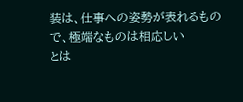装は、仕事への姿勢が表れるもので、極端なものは相応しい
とは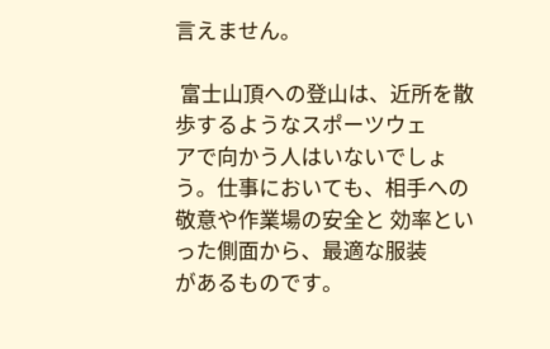言えません。

 富士山頂への登山は、近所を散歩するようなスポーツウェ
アで向かう人はいないでしょう。仕事においても、相手への
敬意や作業場の安全と 効率といった側面から、最適な服装
があるものです。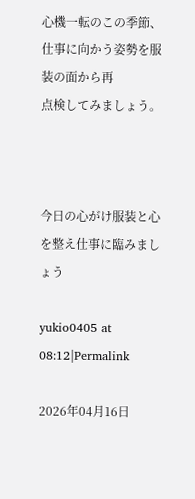心機一転のこの季節、仕事に向かう姿勢を服装の面から再
点検してみましょう。



今日の心がけ服装と心を整え仕事に臨みましょう

yukio0405 at 08:12|Permalink

2026年04月16日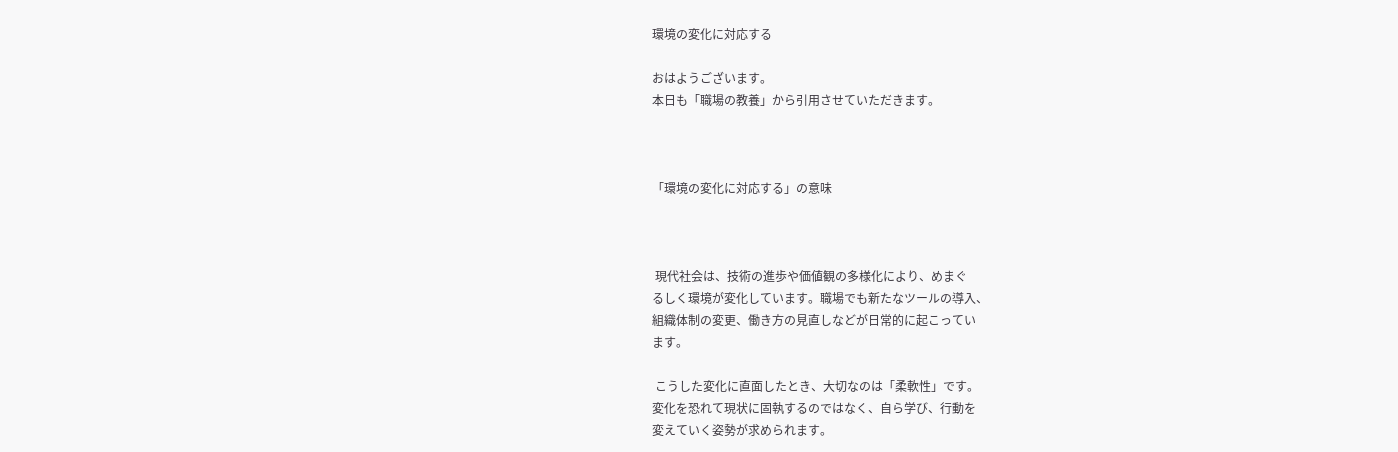環境の変化に対応する

おはようございます。
本日も「職場の教養」から引用させていただきます。



「環境の変化に対応する」の意味



 現代社会は、技術の進歩や価値観の多様化により、めまぐ
るしく環境が変化しています。職場でも新たなツールの導入、
組織体制の変更、働き方の見直しなどが日常的に起こってい
ます。

 こうした変化に直面したとき、大切なのは「柔軟性」です。
変化を恐れて現状に固執するのではなく、自ら学び、行動を
変えていく姿勢が求められます。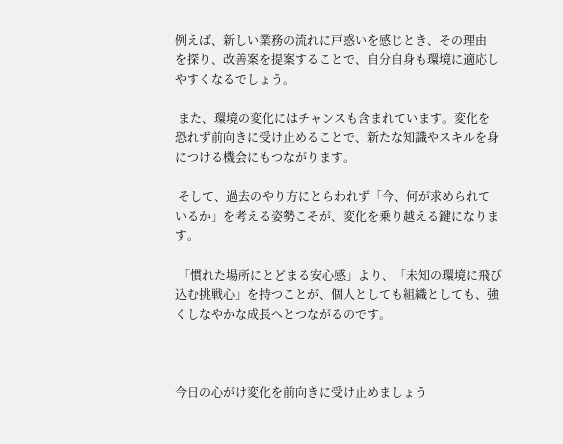例えば、新しい業務の流れに戸惑いを感じとき、その理由
を探り、改善案を提案することで、自分自身も環境に適応し
やすくなるでしょう。

 また、環境の変化にはチャンスも含まれています。変化を
恐れず前向きに受け止めることで、新たな知識やスキルを身
につける機会にもつながります。

 そして、過去のやり方にとらわれず「今、何が求められて
いるか」を考える姿勢こそが、変化を乗り越える鍵になりま
す。

 「慣れた場所にとどまる安心感」より、「未知の環境に飛び
込む挑戦心」を持つことが、個人としても組織としても、強
くしなやかな成長へとつながるのです。



今日の心がけ変化を前向きに受け止めましょう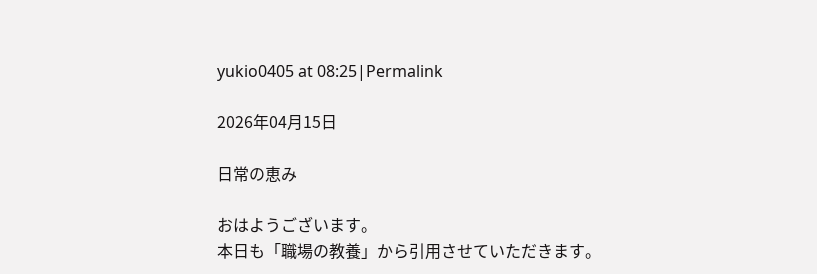yukio0405 at 08:25|Permalink

2026年04月15日

日常の恵み

おはようございます。
本日も「職場の教養」から引用させていただきます。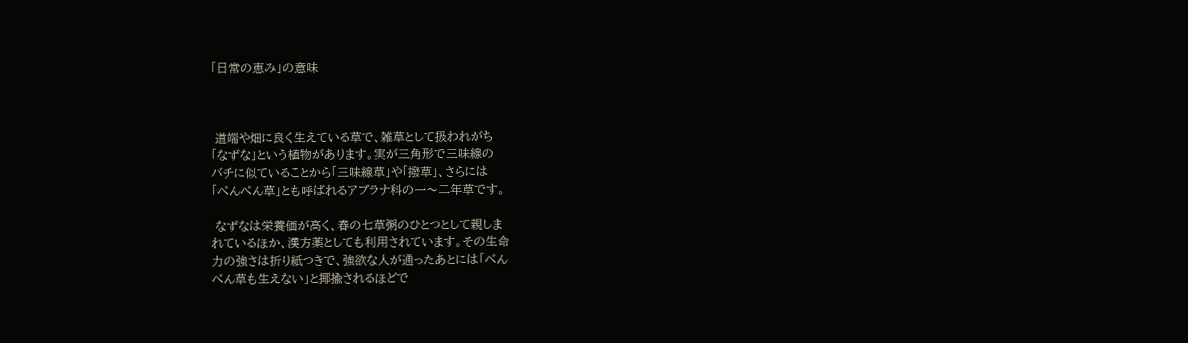「日常の恵み」の意味



 道端や畑に良く生えている草で、雑草として扱われがち
「なずな」という植物があります。実が三角形で三味線の
バチに似ていることから「三味線草」や「撥草」、さらには
「ぺんぺん草」とも呼ばれるアブラナ科の一〜二年草です。

 なずなは栄養価が高く、春の七草粥のひとつとして親しま
れているほか、漢方薬としても利用されています。その生命
力の強さは折り紙つきで、強欲な人が通ったあとには「ぺん
ぺん草も生えない」と揶揄されるほどで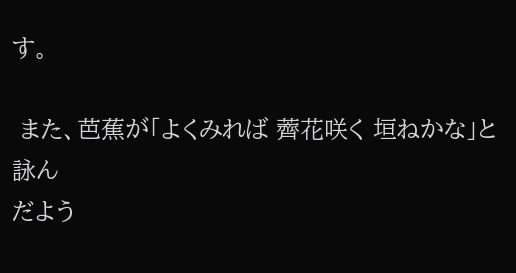す。

 また、芭蕉が「よくみれば 薺花咲く 垣ねかな」と詠ん
だよう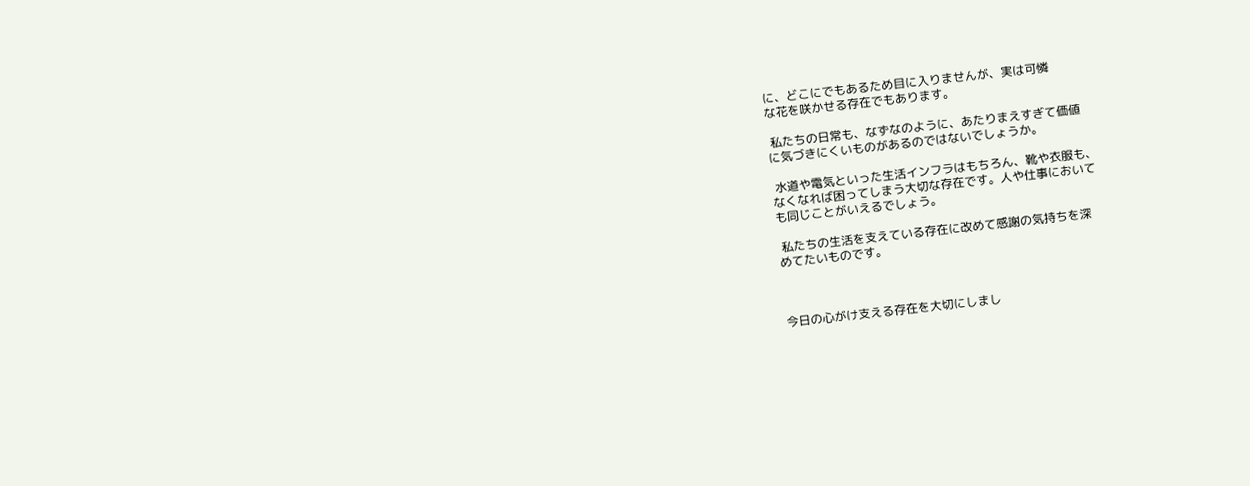に、どこにでもあるため目に入りませんが、実は可憐
な花を咲かせる存在でもあります。

 私たちの日常も、なずなのように、あたりまえすぎて価値
に気づきにくいものがあるのではないでしょうか。

 水道や電気といった生活インフラはもちろん、靴や衣服も、
なくなれば困ってしまう大切な存在です。人や仕事において
も同じことがいえるでしょう。

 私たちの生活を支えている存在に改めて感謝の気持ちを深
めてたいものです。



今日の心がけ支える存在を大切にしまし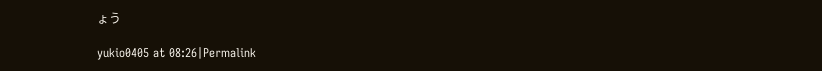ょう

yukio0405 at 08:26|Permalink